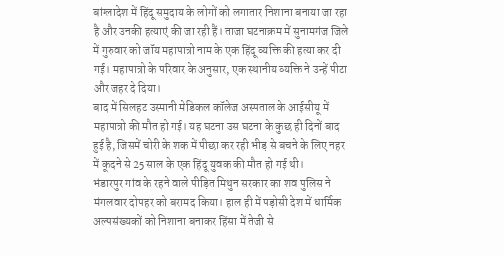बांग्लादेश में हिंदू समुदाय के लोगों को लगातार निशाना बनाया जा रहा है और उनकी हत्याएं की जा रही हैं। ताजा घटनाक्रम में सुनामगंज जिले में गुरुवार को जॉय महापात्रो नाम के एक हिंदू व्यक्ति की हत्या कर दी गई। महापात्रो के परिवार के अनुसार, एक स्थानीय व्यक्ति ने उन्हें पीटा और जहर दे दिया।
बाद में सिलहट उस्मानी मेडिकल कॉलेज अस्पताल के आईसीयू में महापात्रो की मौत हो गई। यह घटना उस घटना के कुछ ही दिनों बाद हुई है, जिसमें चोरी के शक में पीछा कर रही भीड़ से बचने के लिए नहर में कूदने से 25 साल के एक हिंदू युवक की मौत हो गई थी।
भंडारपुर गांव के रहने वाले पीड़ित मिथुन सरकार का शव पुलिस ने मंगलवार दोपहर को बरामद किया। हाल ही में पड़ोसी देश में धार्मिक अल्पसंख्यकों को निशाना बनाकर हिंसा में तेजी से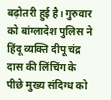बढ़ोतरी हुई है। गुरुवार को बांग्लादेश पुलिस ने हिंदू व्यक्ति दीपू चंद्र दास की लिंचिंग के पीछे मुख्य संदिग्ध को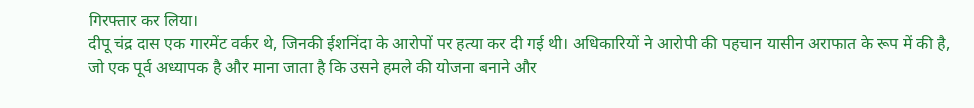गिरफ्तार कर लिया।
दीपू चंद्र दास एक गारमेंट वर्कर थे, जिनकी ईशनिंदा के आरोपों पर हत्या कर दी गई थी। अधिकारियों ने आरोपी की पहचान यासीन अराफात के रूप में की है, जो एक पूर्व अध्यापक है और माना जाता है कि उसने हमले की योजना बनाने और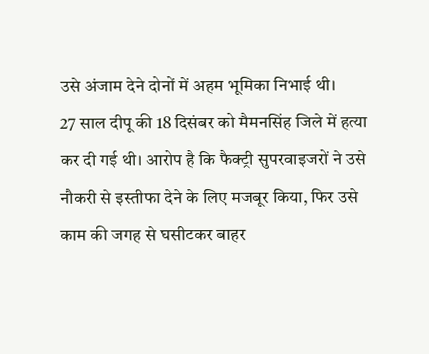उसे अंजाम देने दोनों में अहम भूमिका निभाई थी।
27 साल दीपू की 18 दिसंबर को मैमनसिंह जिले में हत्या कर दी गई थी। आरोप है कि फैक्ट्री सुपरवाइजरों ने उसे नौकरी से इस्तीफा देने के लिए मजबूर किया, फिर उसे काम की जगह से घसीटकर बाहर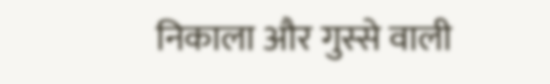निकाला और गुस्से वाली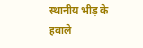स्थानीय भीड़ के हवाले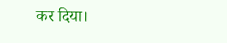कर दिया।